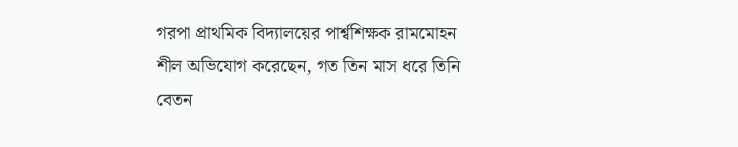গরপা প্রাথমিক বিদ্যালয়ের পার্শ্বশিক্ষক রামমোহন শীল অভিযোগ করেছেন, গত তিন মাস ধরে তিনি বেতন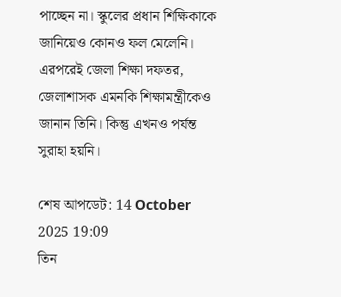পাচ্ছেন না। স্কুলের প্রধান শিক্ষিকাকে জানিয়েও কোনও ফল মেলেনি। এরপরেই জেলা শিক্ষা দফতর, জেলাশাসক এমনকি শিক্ষামন্ত্রীকেও জানান তিনি। কিন্তু এখনও পর্যন্ত সুরাহা হয়নি।

শেষ আপডেট: 14 October 2025 19:09
তিন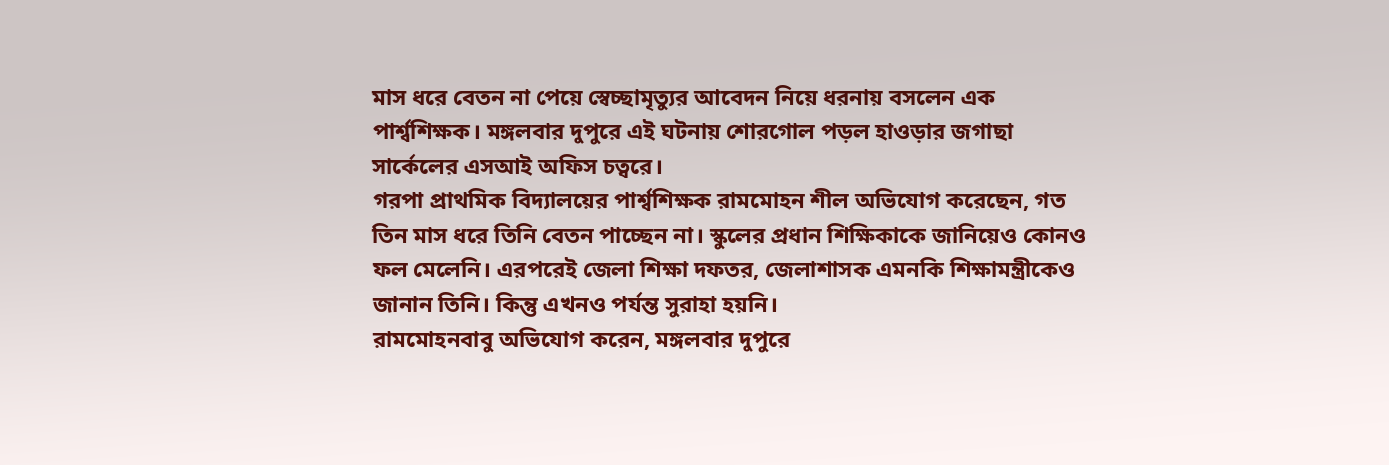মাস ধরে বেতন না পেয়ে স্বেচ্ছামৃত্যুর আবেদন নিয়ে ধরনায় বসলেন এক পার্শ্বশিক্ষক। মঙ্গলবার দুপুরে এই ঘটনায় শোরগোল পড়ল হাওড়ার জগাছা সার্কেলের এসআই অফিস চত্বরে।
গরপা প্রাথমিক বিদ্যালয়ের পার্শ্বশিক্ষক রামমোহন শীল অভিযোগ করেছেন, গত তিন মাস ধরে তিনি বেতন পাচ্ছেন না। স্কুলের প্রধান শিক্ষিকাকে জানিয়েও কোনও ফল মেলেনি। এরপরেই জেলা শিক্ষা দফতর, জেলাশাসক এমনকি শিক্ষামন্ত্রীকেও জানান তিনি। কিন্তু এখনও পর্যন্ত সুরাহা হয়নি।
রামমোহনবাবু অভিযোগ করেন, মঙ্গলবার দুপুরে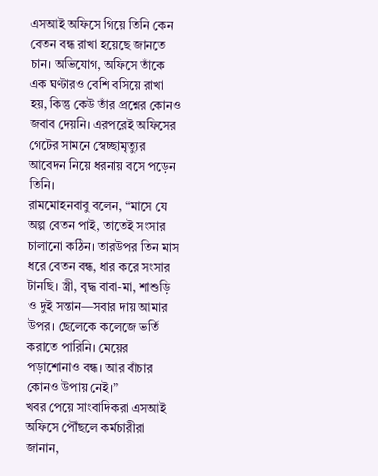এসআই অফিসে গিয়ে তিনি কেন বেতন বন্ধ রাখা হয়েছে জানতে চান। অভিযোগ, অফিসে তাঁকে এক ঘণ্টারও বেশি বসিয়ে রাখা হয়, কিন্তু কেউ তাঁর প্রশ্নের কোনও জবাব দেয়নি। এরপরেই অফিসের গেটের সামনে স্বেচ্ছামৃত্যুর আবেদন নিয়ে ধরনায় বসে পড়েন তিনি।
রামমোহনবাবু বলেন, “মাসে যে অল্প বেতন পাই, তাতেই সংসার চালানো কঠিন। তারউপর তিন মাস ধরে বেতন বন্ধ, ধার করে সংসার টানছি। স্ত্রী, বৃদ্ধ বাবা-মা, শাশুড়ি ও দুই সন্তান—সবার দায় আমার উপর। ছেলেকে কলেজে ভর্তি করাতে পারিনি। মেয়ের পড়াশোনাও বন্ধ। আর বাঁচার কোনও উপায় নেই।”
খবর পেয়ে সাংবাদিকরা এসআই অফিসে পৌঁছলে কর্মচারীরা জানান,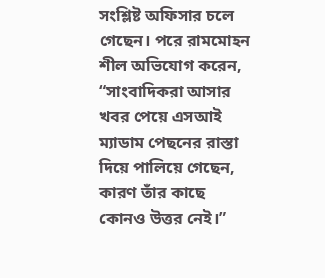সংশ্লিষ্ট অফিসার চলে গেছেন। পরে রামমোহন শীল অভিযোগ করেন, “সাংবাদিকরা আসার খবর পেয়ে এসআই ম্যাডাম পেছনের রাস্তা দিয়ে পালিয়ে গেছেন, কারণ তাঁর কাছে কোনও উত্তর নেই।”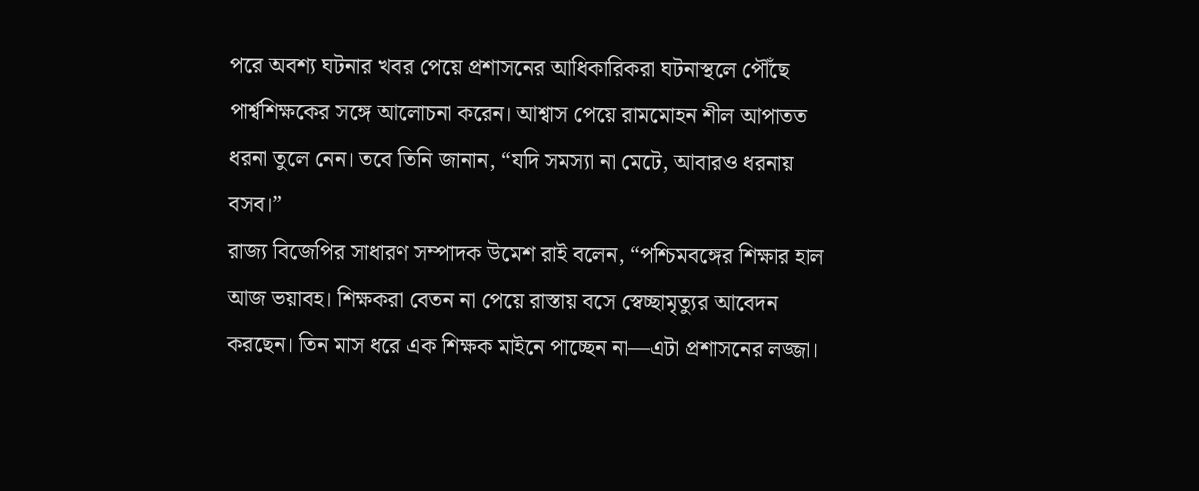পরে অবশ্য ঘটনার খবর পেয়ে প্রশাসনের আধিকারিকরা ঘটনাস্থলে পৌঁছে পার্শ্বশিক্ষকের সঙ্গে আলোচনা করেন। আশ্বাস পেয়ে রামমোহন শীল আপাতত ধরনা তুলে নেন। তবে তিনি জানান, “যদি সমস্যা না মেটে, আবারও ধরনায় বসব।”
রাজ্য বিজেপির সাধারণ সম্পাদক উমেশ রাই বলেন, “পশ্চিমবঙ্গের শিক্ষার হাল আজ ভয়াবহ। শিক্ষকরা বেতন না পেয়ে রাস্তায় বসে স্বেচ্ছামৃত্যুর আবেদন করছেন। তিন মাস ধরে এক শিক্ষক মাইনে পাচ্ছেন না—এটা প্রশাসনের লজ্জা।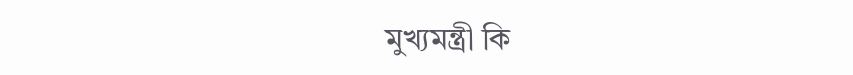মুখ্যমন্ত্রী কি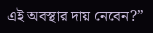এই অবস্থার দায় নেবেন?”